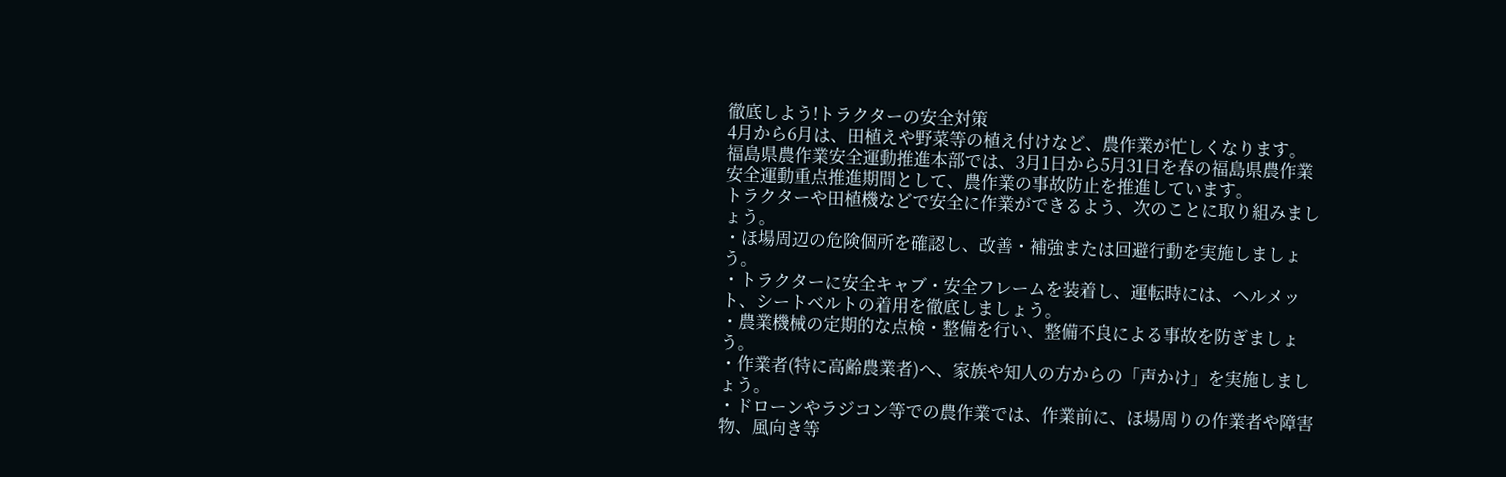徹底しよう!トラクターの安全対策
4月から6月は、田植えや野菜等の植え付けなど、農作業が忙しくなります。
福島県農作業安全運動推進本部では、3月1日から5月31日を春の福島県農作業安全運動重点推進期間として、農作業の事故防止を推進しています。
トラクターや田植機などで安全に作業ができるよう、次のことに取り組みましょう。
・ほ場周辺の危険個所を確認し、改善・補強または回避行動を実施しましょう。
・トラクターに安全キャブ・安全フレームを装着し、運転時には、ヘルメット、シートベルトの着用を徹底しましょう。
・農業機械の定期的な点検・整備を行い、整備不良による事故を防ぎましょう。
・作業者(特に高齢農業者)へ、家族や知人の方からの「声かけ」を実施しましょう。
・ドローンやラジコン等での農作業では、作業前に、ほ場周りの作業者や障害物、風向き等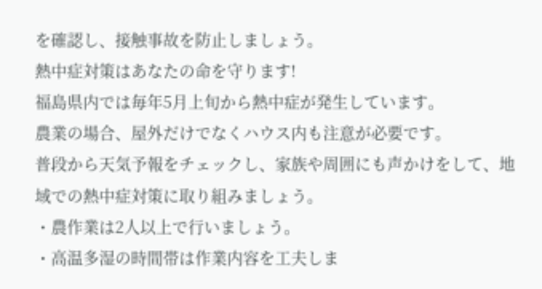を確認し、接触事故を防止しましょう。
熱中症対策はあなたの命を守ります!
福島県内では毎年5月上旬から熱中症が発生しています。
農業の場合、屋外だけでなくハウス内も注意が必要です。
普段から天気予報をチェックし、家族や周囲にも声かけをして、地域での熱中症対策に取り組みましょう。
・農作業は2人以上で行いましょう。
・高温多湿の時間帯は作業内容を工夫しま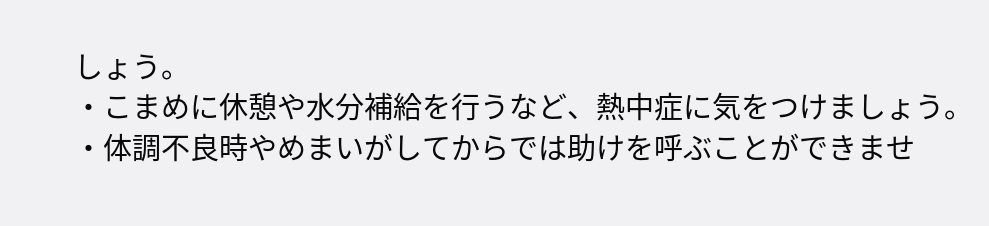しょう。
・こまめに休憩や水分補給を行うなど、熱中症に気をつけましょう。
・体調不良時やめまいがしてからでは助けを呼ぶことができませ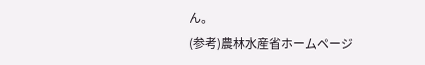ん。
(参考)農林水産省ホームページ